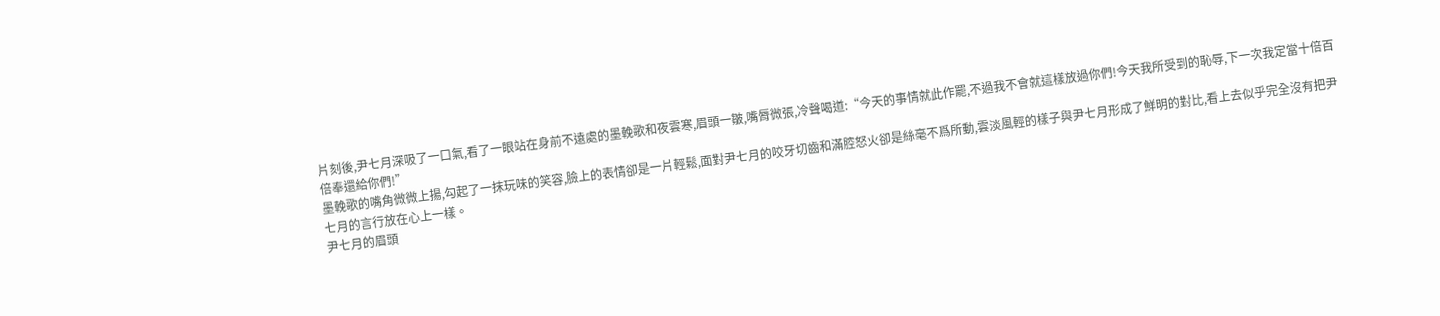片刻後,尹七月深吸了一口氣,看了一眼站在身前不遠處的墨輓歌和夜雲寒,眉頭一皺,嘴脣微張,冷聲喝道:“今天的事情就此作罷,不過我不會就這樣放過你們!今天我所受到的恥辱,下一次我定當十倍百倍奉還給你們!”
墨輓歌的嘴角微微上揚,勾起了一抹玩味的笑容,臉上的表情卻是一片輕鬆,面對尹七月的咬牙切齒和滿腔怒火卻是絲毫不爲所動,雲淡風輕的樣子與尹七月形成了鮮明的對比,看上去似乎完全沒有把尹七月的言行放在心上一樣。
尹七月的眉頭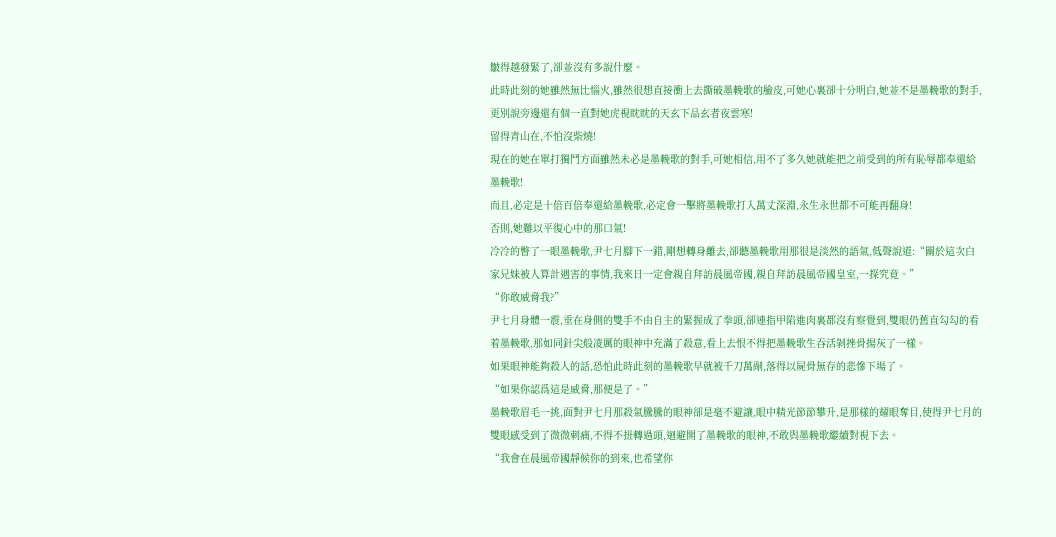皺得越發緊了,卻並沒有多說什麼。
此時此刻的她雖然無比惱火,雖然很想直接衝上去撕破墨輓歌的臉皮,可她心裏卻十分明白,她並不是墨輓歌的對手,更別說旁邊還有個一直對她虎視眈眈的天玄下品玄者夜雲寒!
留得青山在,不怕沒柴燒!
現在的她在單打獨鬥方面雖然未必是墨輓歌的對手,可她相信,用不了多久她就能把之前受到的所有恥辱都奉還給墨輓歌!
而且,必定是十倍百倍奉還給墨輓歌,必定會一擊將墨輓歌打入萬丈深淵,永生永世都不可能再翻身!
否則,她難以平復心中的那口氣!
冷冷的瞥了一眼墨輓歌,尹七月腳下一錯,剛想轉身離去,卻聽墨輓歌用那很是淡然的語氣,低聲說道:“關於這次白家兄妹被人算計遇害的事情,我來日一定會親自拜訪晨風帝國,親自拜訪晨風帝國皇室,一探究竟。”
“你敢威脅我?”
尹七月身體一震,垂在身側的雙手不由自主的緊握成了拳頭,卻連指甲陷進肉裏都沒有察覺到,雙眼仍舊直勾勾的看着墨輓歌,那如同針尖般凌厲的眼神中充滿了殺意,看上去恨不得把墨輓歌生吞活剝挫骨揚灰了一樣。
如果眼神能夠殺人的話,恐怕此時此刻的墨輓歌早就被千刀萬剮,落得以屍骨無存的悲慘下場了。
“如果你認爲這是威脅,那便是了。”
墨輓歌眉毛一挑,面對尹七月那殺氣騰騰的眼神卻是毫不避讓,眼中精光節節攀升,是那樣的耀眼奪目,使得尹七月的雙眼感受到了微微刺痛,不得不扭轉過頭,迴避開了墨輓歌的眼神,不敢與墨輓歌繼續對視下去。
“我會在晨風帝國靜候你的到來,也希望你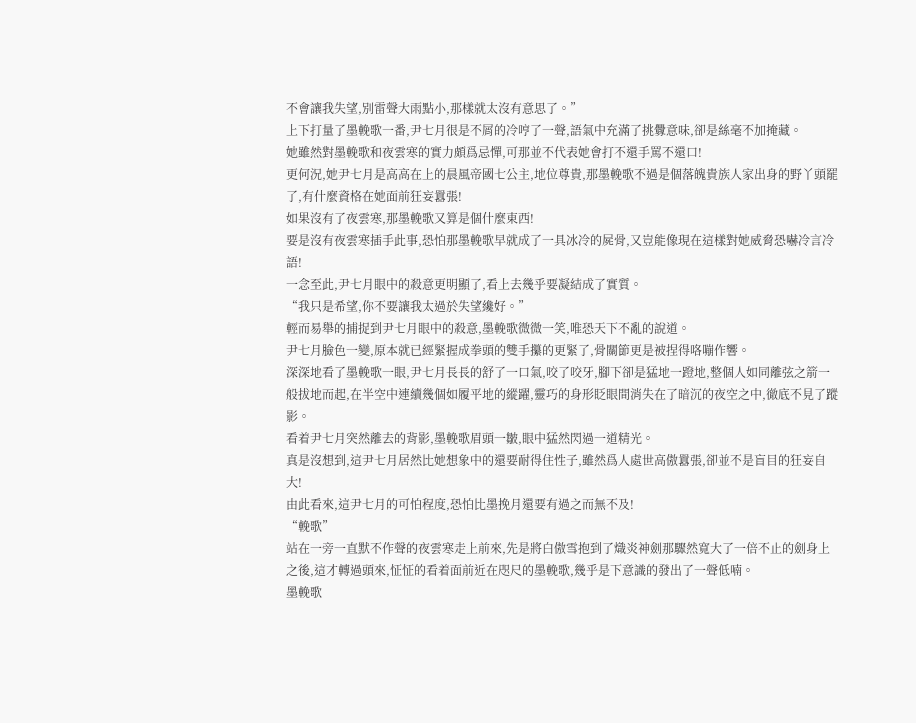不會讓我失望,別雷聲大雨點小,那樣就太沒有意思了。”
上下打量了墨輓歌一番,尹七月很是不屑的冷哼了一聲,語氣中充滿了挑釁意味,卻是絲毫不加掩藏。
她雖然對墨輓歌和夜雲寒的實力頗爲忌憚,可那並不代表她會打不還手罵不還口!
更何況,她尹七月是高高在上的晨風帝國七公主,地位尊貴,那墨輓歌不過是個落魄貴族人家出身的野丫頭罷了,有什麼資格在她面前狂妄囂張!
如果沒有了夜雲寒,那墨輓歌又算是個什麼東西!
要是沒有夜雲寒插手此事,恐怕那墨輓歌早就成了一具冰冷的屍骨,又豈能像現在這樣對她威脅恐嚇冷言冷語!
一念至此,尹七月眼中的殺意更明顯了,看上去幾乎要凝結成了實質。
“我只是希望,你不要讓我太過於失望纔好。”
輕而易舉的捕捉到尹七月眼中的殺意,墨輓歌微微一笑,唯恐天下不亂的說道。
尹七月臉色一變,原本就已經緊握成拳頭的雙手攥的更緊了,骨關節更是被捏得咯嘣作響。
深深地看了墨輓歌一眼,尹七月長長的舒了一口氣,咬了咬牙,腳下卻是猛地一蹬地,整個人如同離弦之箭一般拔地而起,在半空中連續幾個如履平地的縱躍,靈巧的身形眨眼間消失在了暗沉的夜空之中,徹底不見了蹤影。
看着尹七月突然離去的背影,墨輓歌眉頭一皺,眼中猛然閃過一道精光。
真是沒想到,這尹七月居然比她想象中的還要耐得住性子,雖然爲人處世高傲囂張,卻並不是盲目的狂妄自大!
由此看來,這尹七月的可怕程度,恐怕比墨挽月還要有過之而無不及!
“輓歌”
站在一旁一直默不作聲的夜雲寒走上前來,先是將白傲雪抱到了熾炎神劍那驟然寬大了一倍不止的劍身上之後,這才轉過頭來,怔怔的看着面前近在咫尺的墨輓歌,幾乎是下意識的發出了一聲低喃。
墨輓歌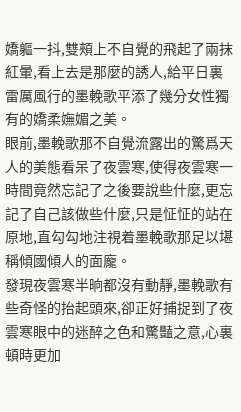嬌軀一抖,雙頰上不自覺的飛起了兩抹紅暈,看上去是那麼的誘人,給平日裏雷厲風行的墨輓歌平添了幾分女性獨有的嬌柔嫵媚之美。
眼前,墨輓歌那不自覺流露出的驚爲天人的美態看呆了夜雲寒,使得夜雲寒一時間竟然忘記了之後要說些什麼,更忘記了自己該做些什麼,只是怔怔的站在原地,直勾勾地注視着墨輓歌那足以堪稱傾國傾人的面龐。
發現夜雲寒半晌都沒有動靜,墨輓歌有些奇怪的抬起頭來,卻正好捕捉到了夜雲寒眼中的迷醉之色和驚豔之意,心裏頓時更加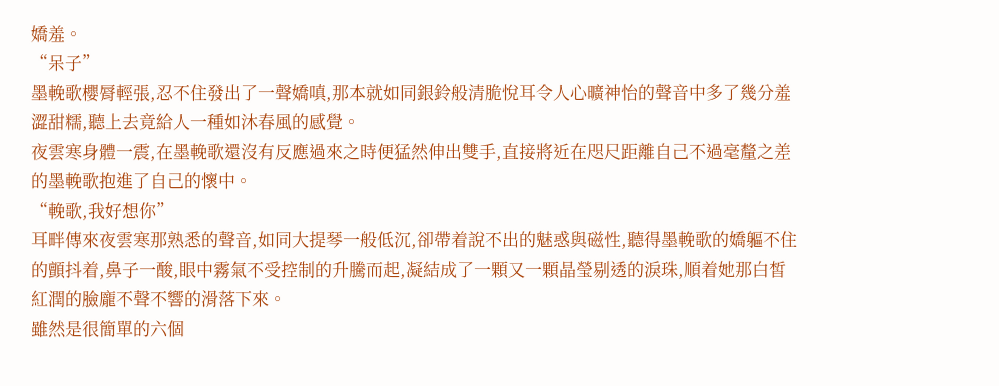嬌羞。
“呆子”
墨輓歌櫻脣輕張,忍不住發出了一聲嬌嗔,那本就如同銀鈴般清脆悅耳令人心曠神怡的聲音中多了幾分羞澀甜糯,聽上去竟給人一種如沐春風的感覺。
夜雲寒身體一震,在墨輓歌還沒有反應過來之時便猛然伸出雙手,直接將近在咫尺距離自己不過毫釐之差的墨輓歌抱進了自己的懷中。
“輓歌,我好想你”
耳畔傳來夜雲寒那熟悉的聲音,如同大提琴一般低沉,卻帶着說不出的魅惑與磁性,聽得墨輓歌的嬌軀不住的顫抖着,鼻子一酸,眼中霧氣不受控制的升騰而起,凝結成了一顆又一顆晶瑩剔透的淚珠,順着她那白皙紅潤的臉龐不聲不響的滑落下來。
雖然是很簡單的六個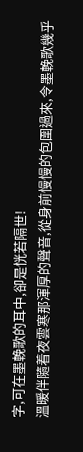字,可在墨輓歌的耳中,卻是恍若隔世!
溫暖伴隨着夜雲寒那渾厚的聲音,從身前慢慢的包圍過來,令墨輓歌幾乎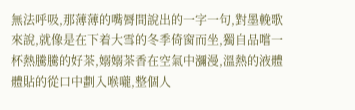無法呼吸,那薄薄的嘴脣間說出的一字一句,對墨輓歌來說,就像是在下着大雪的冬季倚窗而坐,獨自品嚐一杯熱騰騰的好茶,嫋嫋茶香在空氣中瀰漫,溫熱的液體體貼的從口中劃入喉嚨,整個人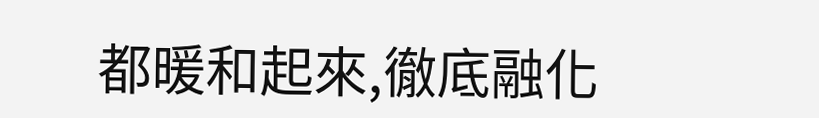都暖和起來,徹底融化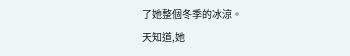了她整個冬季的冰涼。
天知道,她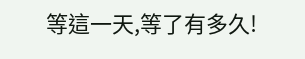等這一天,等了有多久!